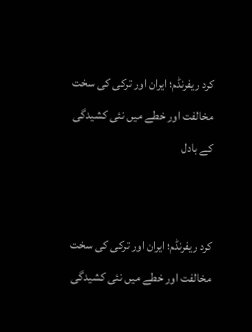کرد ریفرنڈم؛ ایران اور ترکی کی سخت مخالفت اور خطے میں نئی کشیدگی کے بادل


کرد ریفرنڈم؛ ایران اور ترکی کی سخت مخالفت اور خطے میں نئی کشیدگی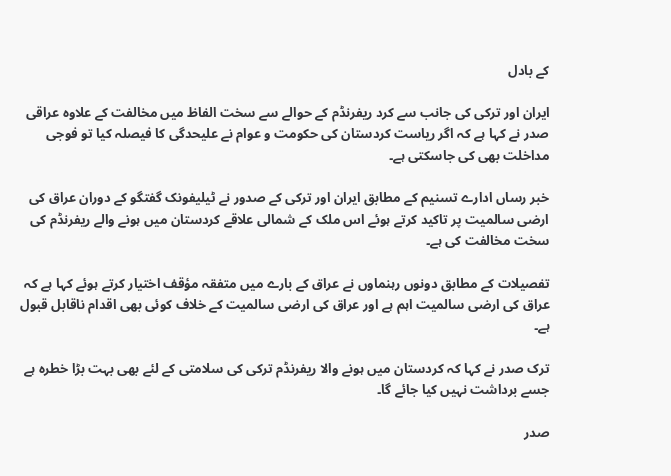کے بادل

ایران اور ترکی کی جانب سے کرد ریفرنڈم کے حوالے سے سخت الفاظ میں مخالفت کے علاوہ عراقی صدر نے کہا ہے کہ اگر ریاست کردستان کی حکومت و عوام نے علیحدگی کا فیصلہ کیا تو فوجی مداخلت بھی کی جاسکتی ہے۔

خبر رساں ادارے تسنیم کے مطابق ایران اور ترکی کے صدور نے ٹیلیفونک گفتگو کے دوران عراق کی ارضی سالمیت پر تاکید کرتے ہوئے اس ملک کے شمالی علاقے کردستان میں ہونے والے ریفرنڈم کی سخت مخالفت کی ہے۔

تفصیلات کے مطابق دونوں رہنماوں نے عراق کے بارے میں متفقہ مؤقف اختیار کرتے ہوئے کہا ہے کہ عراق کی ارضی سالمیت اہم ہے اور عراق کی ارضی سالمیت کے خلاف کوئی بھی اقدام ناقابل قبول ہے۔

ترک صدر نے کہا کہ کردستان میں ہونے والا ریفرنڈم ترکی کی سلامتی کے لئے بھی بہت بڑا خطرہ ہے جسے برداشت نہیں کیا جائے گا۔

صدر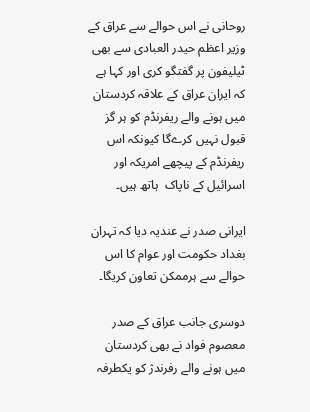روحانی نے اس حوالے سے عراق کے وزیر اعظم حیدر العبادی سے بھی ٹیلیفون پر گفتگو کری اور کہا ہے کہ ایران عراق کے علاقہ کردستان میں ہونے والے ریفرنڈم کو ہر گز قبول نہیں کرےگا کیونکہ اس ریفرنڈم کے پیچھے امریکہ اور اسرائیل کے ناپاک  ہاتھ ہیں۔

ایرانی صدر نے عندیہ دیا کہ تہران بغداد حکومت اور عوام کا اس حوالے سے ہرممکن تعاون کریگا۔

دوسری جانب عراق کے صدر معصوم فواد نے بھی کردستان میں ہونے والے رفرندژ کو یکطرفہ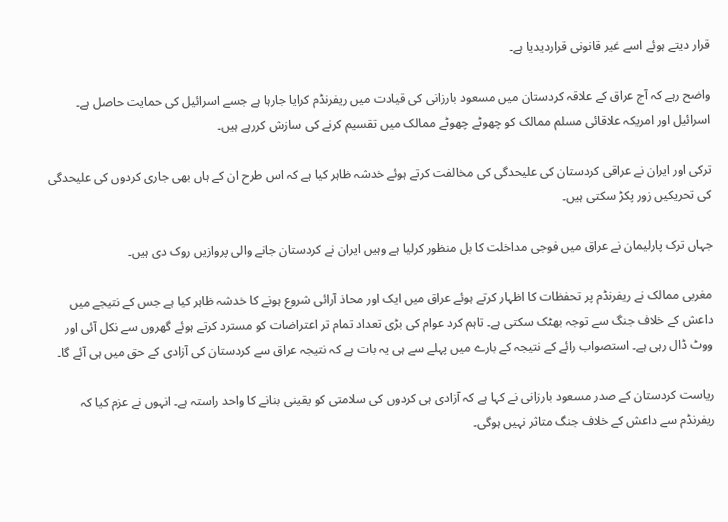قرار دیتے ہوئے اسے غیر قانونی قراردیدیا ہے۔

واضح رہے کہ آج عراق کے علاقہ کردستان میں مسعود بارزانی کی قیادت میں ریفرنڈم کرایا جارہا ہے جسے اسرائیل کی حمایت حاصل ہے۔ اسرائیل اور امریکہ علاقائی مسلم ممالک کو چھوٹے چھوٹے ممالک میں تقسیم کرنے کی سازش کررہے ہیں۔

ترکی اور ایران نے عراقی کردستان کی علیحدگی کی مخالفت کرتے ہوئے خدشہ ظاہر کیا ہے کہ اس طرح ان کے ہاں بھی جاری کردوں کی علیحدگی کی تحریکیں زور پکڑ سکتی ہیں۔

جہاں ترک پارلیمان نے عراق میں فوجی مداخلت کا بل منظور کرلیا ہے وہیں ایران نے کردستان جانے والی پروازیں روک دی ہیں۔

مغربی ممالک نے ریفرنڈم پر تحفظات کا اظہار کرتے ہوئے عراق میں ایک اور محاذ آرائی شروع ہونے کا خدشہ ظاہر کیا ہے جس کے نتیجے میں داعش کے خلاف جنگ سے توجہ بھٹک سکتی ہے۔ تاہم کرد عوام کی بڑی تعداد تمام تر اعتراضات کو مسترد کرتے ہوئے گھروں سے نکل آئی اور ووٹ ڈال رہی ہے۔ استصواب رائے کے نتیجہ کے بارے میں پہلے سے ہی یہ بات ہے کہ نتیجہ عراق سے کردستان کی آزادی کے حق میں ہی آئے گا۔

ریاست کردستان کے صدر مسعود بارزانی نے کہا ہے کہ آزادی ہی کردوں کی سلامتی کو یقینی بنانے کا واحد راستہ ہے۔ انہوں نے عزم کیا کہ ریفرنڈم سے داعش کے خلاف جنگ متاثر نہیں ہوگی۔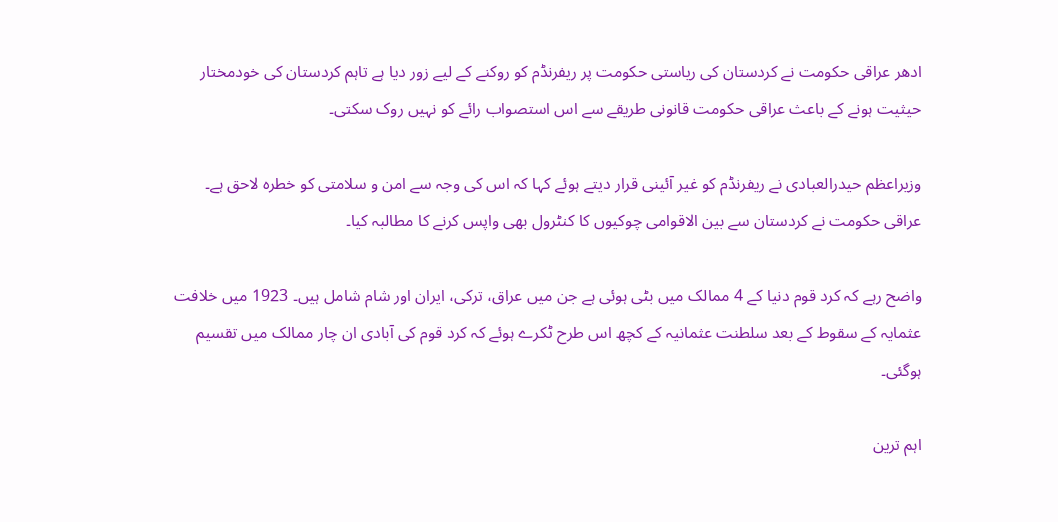ادھر عراقی حکومت نے کردستان کی ریاستی حکومت پر ریفرنڈم کو روکنے کے لیے زور دیا ہے تاہم کردستان کی خودمختار حیثیت ہونے کے باعث عراقی حکومت قانونی طریقے سے اس استصواب رائے کو نہیں روک سکتی۔

وزیراعظم حیدرالعبادی نے ریفرنڈم کو غیر آئینی قرار دیتے ہوئے کہا کہ اس کی وجہ سے امن و سلامتی کو خطرہ لاحق ہے۔ عراقی حکومت نے کردستان سے بین الاقوامی چوکیوں کا کنٹرول بھی واپس کرنے کا مطالبہ کیا۔

واضح رہے کہ کرد قوم دنیا کے 4 ممالک میں بٹی ہوئی ہے جن میں عراق، ترکی، ایران اور شام شامل ہیں۔ 1923 میں خلافت عثمایہ کے سقوط کے بعد سلطنت عثمانیہ کے کچھ اس طرح ٹکرے ہوئے کہ کرد قوم کی آبادی ان چار ممالک میں تقسیم ہوگئی۔

اہم ترین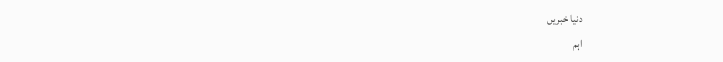دنیا خبریں
اہم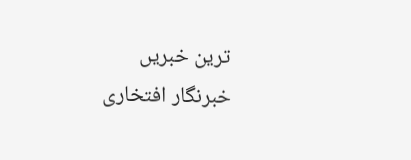ترین خبریں
خبرنگار افتخاری